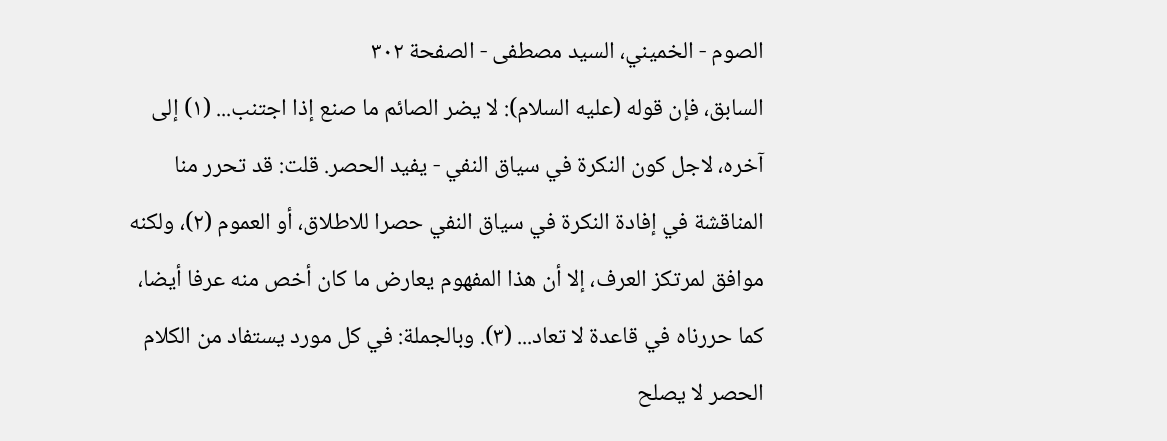الصوم - الخميني، السيد مصطفى - الصفحة ٣٠٢
السابق، فإن قوله (عليه السلام): لا يضر الصائم ما صنع إذا اجتنب... (١) إلى آخره، لاجل كون النكرة في سياق النفي - يفيد الحصر. قلت: قد تحرر منا المناقشة في إفادة النكرة في سياق النفي حصرا للاطلاق، أو العموم (٢)، ولكنه موافق لمرتكز العرف، إلا أن هذا المفهوم يعارض ما كان أخص منه عرفا أيضا، كما حررناه في قاعدة لا تعاد... (٣). وبالجملة: في كل مورد يستفاد من الكلام الحصر لا يصلح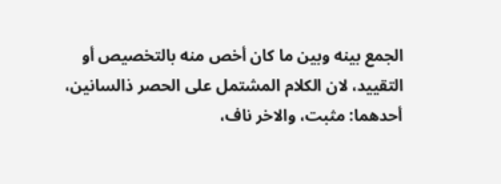الجمع بينه وبين ما كان أخص منه بالتخصيص أو التقييد، لان الكلام المشتمل على الحصر ذالسانين، أحدهما: مثبت، والاخر ناف،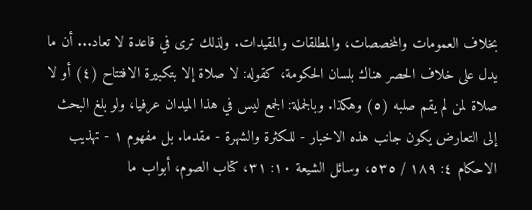بخلاف العمومات والمخصصات، والمطلقات والمقيدات. ولذلك ترى في قاعدة لا تعاد... أن ما يدل على خلاف الحصر هناك بلسان الحكومة، كقوله: لا صلاة إلا بتكبيرة الافتتاح (٤) أو لا صلاة لمن لم يقم صلبه (٥) وهكذا. وبالجملة: الجمع ليس في هذا الميدان عرفيا، ولو بلغ البحث إلى التعارض يكون جانب هذه الاخبار - للكثرة والشهرة - مقدما. بل مفهوم ١ - تهذيب الاحكام ٤: ١٨٩ / ٥٣٥، وسائل الشيعة ١٠: ٣١، كتاب الصوم، أبواب ما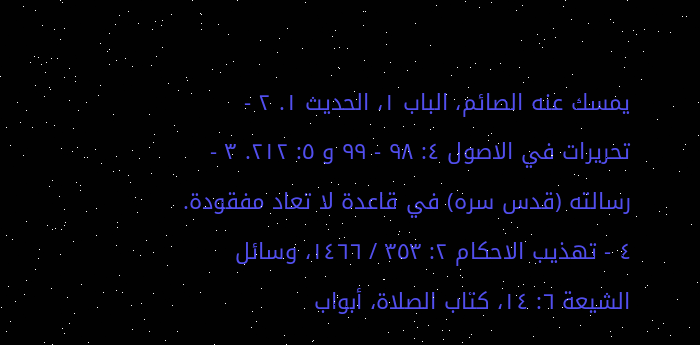يمسك عنه الصائم، الباب ١، الحديث ١. ٢ - تحريرات في الاصول ٤: ٩٨ - ٩٩ و ٥: ٢١٢. ٣ - رسالته (قدس سره) في قاعدة لا تعاد مفقودة. ٤ - تهذيب الاحكام ٢: ٣٥٣ / ١٤٦٦، وسائل الشيعة ٦: ١٤، كتاب الصلاة، أبواب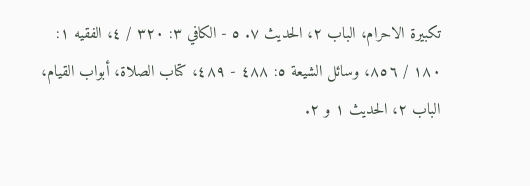تكبيرة الاحرام، الباب ٢، الحديث ٧. ٥ - الكافي ٣: ٣٢٠ / ٤، الفقيه ١: ١٨٠ / ٨٥٦، وسائل الشيعة ٥: ٤٨٨ - ٤٨٩، كتاب الصلاة، أبواب القيام، الباب ٢، الحديث ١ و ٢.